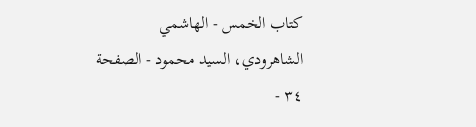كتاب الخمس - الهاشمي الشاهرودي، السيد محمود - الصفحة ٣٤ -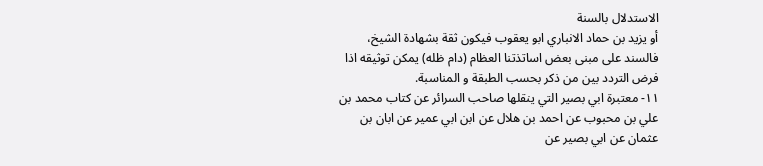الاستدلال بالسنة
أو يزيد بن حماد الانباري ابو يعقوب فيكون ثقة بشهادة الشيخ، فالسند على مبنى بعض اساتذتنا العظام (دام ظله) يمكن توثيقه اذا فرض التردد بين من ذكر بحسب الطبقة و المناسبة.
١١- معتبرة ابي بصير التي ينقلها صاحب السرائر عن كتاب محمد بن علي بن محبوب عن احمد بن هلال عن ابن ابي عمير عن ابان بن عثمان عن ابي بصير عن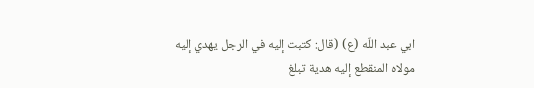ابي عبد اللّه (ع) (قال: كتبت إليه في الرجل يهدي إليه مولاه المنقطع إليه هدية تبلغ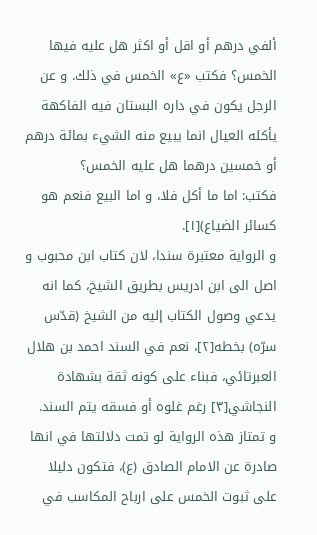ألفي درهم أو اقل أو اكثر هل عليه فيها الخمس؟ فكتب «ع» الخمس في ذلك. و عن الرجل يكون في داره البستان فيه الفاكهة يأكله العيال انما يبيع منه الشيء بمائة درهم أو خمسين درهما هل عليه الخمس؟
فكتب: اما ما أكل فلا، و اما البيع فنعم هو كسائر الضياع)[١].
و الرواية معتبرة سندا، لان كتاب ابن محبوب و اصل الى ابن ادريس بطريق الشيخ، كما انه يدعي وصول الكتاب إليه من الشيخ (قدّس سرّه) بخطه[٢]، نعم في السند احمد بن هلال العبرتائي، فبناء على كونه ثقة بشهادة النجاشي[٣] رغم غلوه أو فسقه يتم السند.
و تمتاز هذه الرواية لو تمت دلالتها في انها صادرة عن الامام الصادق (ع)، فتكون دليلا على ثبوت الخمس على ارباح المكاسب في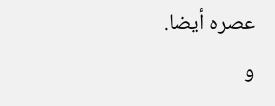عصره أيضا.
و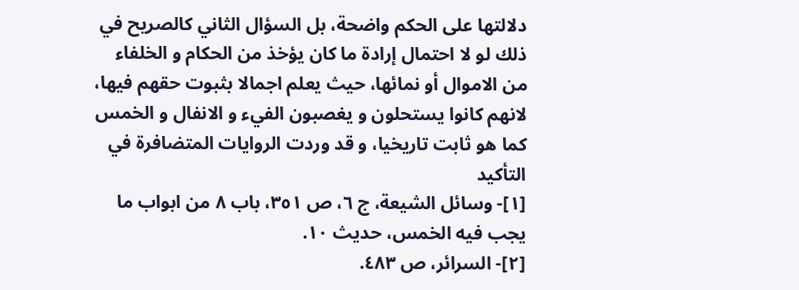دلالتها على الحكم واضحة، بل السؤال الثاني كالصريح في ذلك لو لا احتمال إرادة ما كان يؤخذ من الحكام و الخلفاء من الاموال أو نمائها، حيث يعلم اجمالا بثبوت حقهم فيها، لانهم كانوا يستحلون و يغصبون الفيء و الانفال و الخمس كما هو ثابت تاريخيا، و قد وردت الروايات المتضافرة في التأكيد
[١]- وسائل الشيعة، ج ٦، ص ٣٥١، باب ٨ من ابواب ما يجب فيه الخمس، حديث ١٠.
[٢]- السرائر، ص ٤٨٣.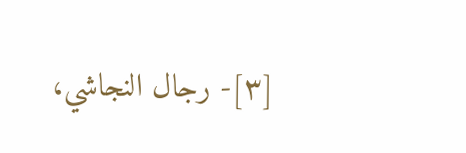[٣]- رجال النجاشي،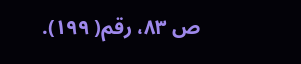ص ٨٣، رقم( ١٩٩).